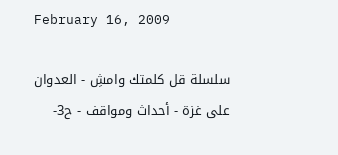February 16, 2009

سلسلة قل كلمتك وامشِ - العدوان على غزة - أحداث ومواقف - ح3-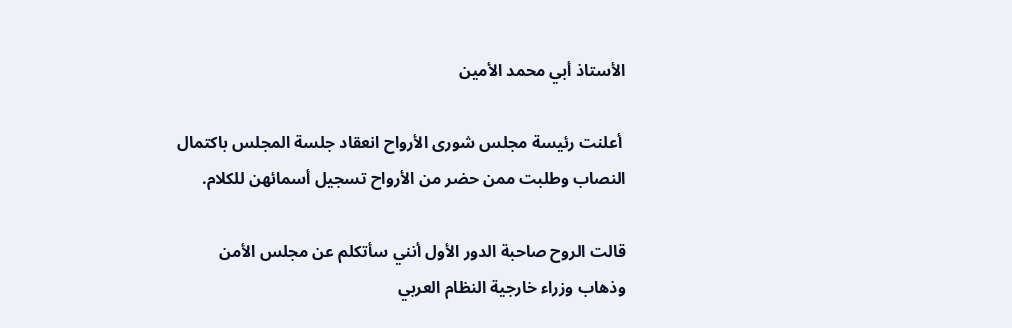الأستاذ أبي محمد الأمين

 أعلنت رئيسة مجلس شورى الأرواح انعقاد جلسة المجلس باكتمال النصاب وطلبت ممن حضر من الأرواح تسجيل أسمائهن للكلام.

قالت الروح صاحبة الدور الأول أنني سأتكلم عن مجلس الأمن وذهاب وزراء خارجية النظام العربي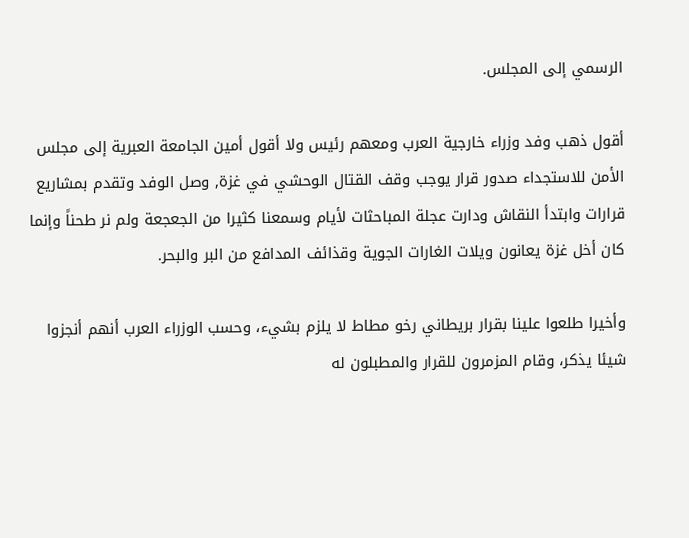الرسمي إلى المجلس.

أقول ذهب وفد وزراء خارجية العرب ومعهم رئيس ولا أقول أمين الجامعة العبرية إلى مجلس الأمن للاستجداء صدور قرار يوجب وقف القتال الوحشي في غزة, وصل الوفد وتقدم بمشاريع قرارات وابتدأ النقاش ودارت عجلة المباحثات لأيام وسمعنا كثيرا من الجعجعة ولم نر طحناً وإنما كان أخل غزة يعانون ويلات الغارات الجوية وقذائف المدافع من البر والبحر.

وأخيرا طلعوا علينا بقرار بريطاني رخو مطاط لا يلزم بشيء، وحسب الوزراء العرب أنهم أنجزوا شيئا يذكر، وقام المزمرون للقرار والمطبلون له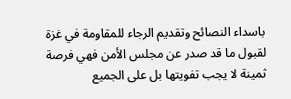باسداء النصائح وتقديم الرجاء للمقاومة في غزة لقبول ما قد صدر عن مجلس الأمن فهي فرصة ثمينة لا يجب تفويتها بل على الجميع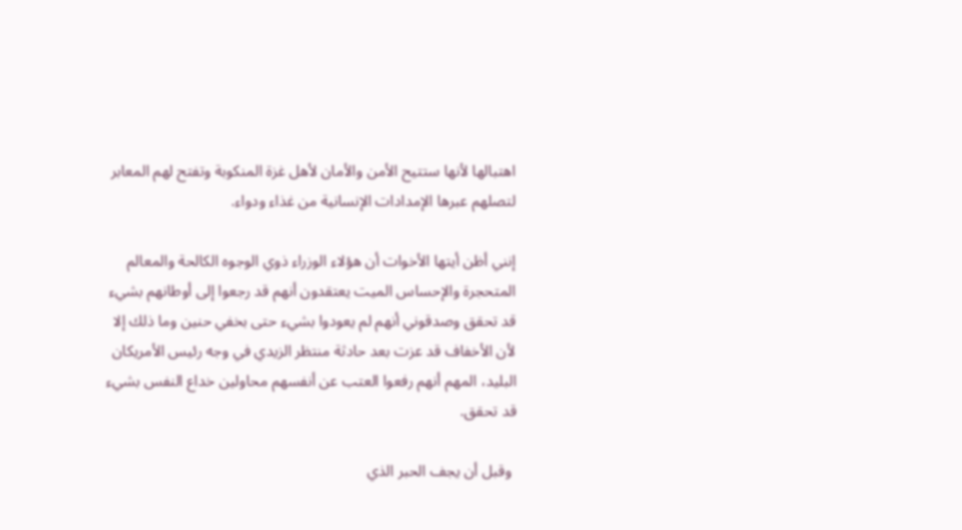اهتبالها لأنها ستتيح الأمن والأمان لأهل غزة المنكوبة وتفتح لهم المعابر لتصلهم عبرها الإمدادات الإنسانية من غذاء ودواء.

إنني أظن أيتها الأخوات أن هؤلاء الوزراء ذوي الوجوه الكالحة والمعالم المتحجرة والإحساس الميت يعتقدون أنهم قد رجعوا إلى أوطانهم بشيء قد تحقق وصدقوني أنهم لم يعودوا بشيء حتى بخفي حنين وما ذلك إلا لأن الأخفاف قد عزت بعد حادثة منتظر الزيدي في وجه رئيس الأمريكان البليد، المهم أنهم رفعوا العتب عن أنفسهم محاولين خداع النفس بشيء قد تحقق.

 وقبل أن يجف الحبر الذي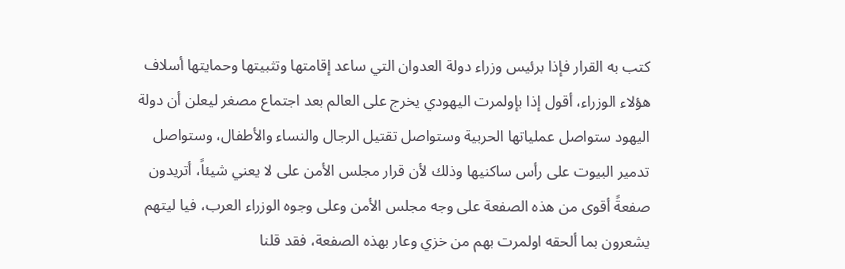كتب به القرار فإذا برئيس وزراء دولة العدوان التي ساعد إقامتها وتثبيتها وحمايتها أسلاف هؤلاء الوزراء، أقول إذا بإولمرت اليهودي يخرج على العالم بعد اجتماع مصغر ليعلن أن دولة اليهود ستواصل عملياتها الحربية وستواصل تقتيل الرجال والنساء والأطفال، وستواصل تدمير البيوت على رأس ساكنيها وذلك لأن قرار مجلس الأمن على لا يعني شيئاً، أتريدون صفعةً أقوى من هذه الصفعة على وجه مجلس الأمن وعلى وجوه الوزراء العرب، فيا ليتهم يشعرون بما ألحقه اولمرت بهم من خزي وعار بهذه الصفعة، فقد قلنا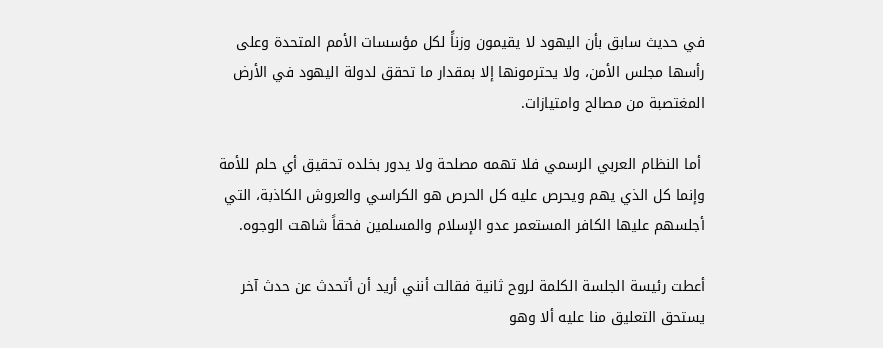في حديث سابق بأن اليهود لا يقيمون وزناًَ لكل مؤسسات الأمم المتحدة وعلى رأسها مجلس الأمن، ولا يحترمونها إلا بمقدار ما تحقق لدولة اليهود في الأرض المغتصبة من مصالح وامتيازات.

 أما النظام العربي الرسمي فلا تهمه مصلحة ولا يدور بخلده تحقيق أي حلم للأمة وإنما كل الذي يهم ويحرص عليه كل الحرص هو الكراسي والعروش الكاذبة، التي أجلسهم عليها الكافر المستعمر عدو الإسلام والمسلمين فحقاً شاهت الوجوه.

أعطت رئيسة الجلسة الكلمة لروح ثانية فقالت أنني أريد أن أتحدث عن حدث آخر يستحق التعليق منا عليه ألا وهو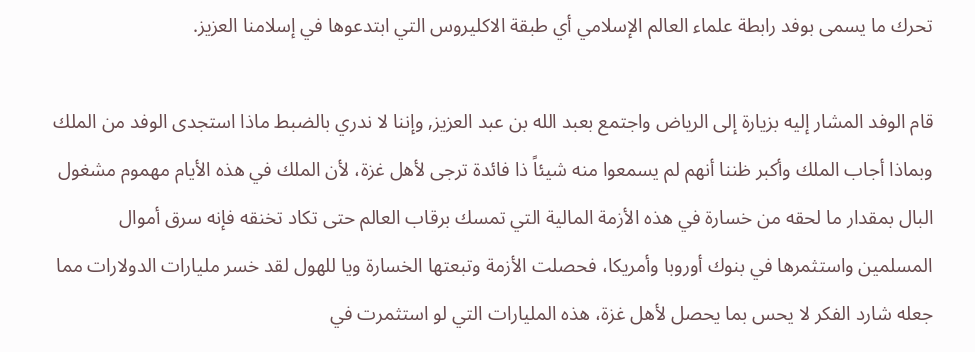تحرك ما يسمى بوفد رابطة علماء العالم الإسلامي أي طبقة الاكليروس التي ابتدعوها في إسلامنا العزيز.

قام الوفد المشار إليه بزيارة إلى الرياض واجتمع بعبد الله بن عبد العزيز, وإننا لا ندري بالضبط ماذا استجدى الوفد من الملك وبماذا أجاب الملك وأكبر ظننا أنهم لم يسمعوا منه شيئاً ذا فائدة ترجى لأهل غزة، لأن الملك في هذه الأيام مهموم مشغول البال بمقدار ما لحقه من خسارة في هذه الأزمة المالية التي تمسك برقاب العالم حتى تكاد تخنقه فإنه سرق أموال المسلمين واستثمرها في بنوك أوروبا وأمريكا، فحصلت الأزمة وتبعتها الخسارة ويا للهول لقد خسر مليارات الدولارات مما جعله شارد الفكر لا يحس بما يحصل لأهل غزة، هذه المليارات التي لو استثمرت في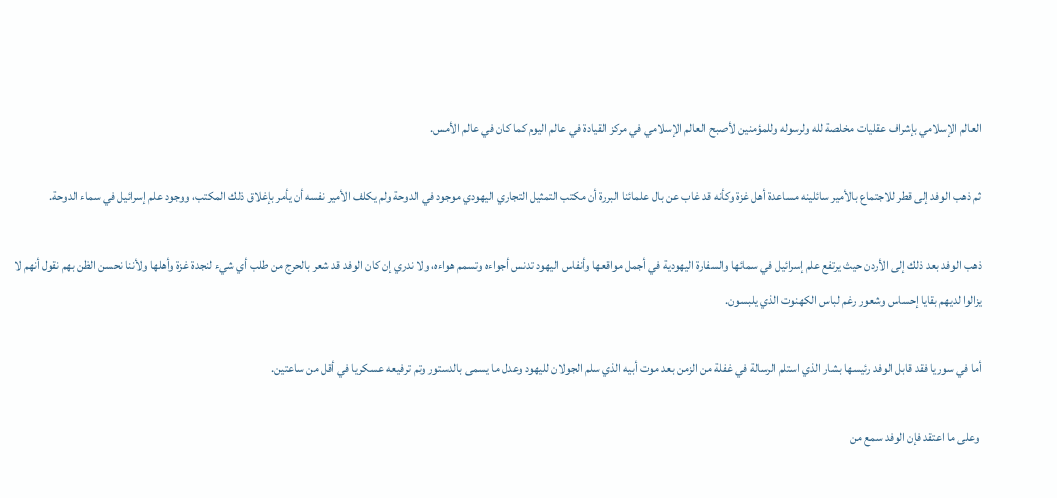العالم الإسلامي بإشراف عقليات مخلصة لله ولرسوله وللمؤمنين لأصبح العالم الإسلامي في مركز القيادة في عالم اليوم كما كان في عالم الأمس.

ثم ذهب الوفد إلى قطر للاجتماع بالأمير سائلينه مساعدة أهل غزة وكأنه قد غاب عن بال علمائنا البررة أن مكتب التمثيل التجاري اليهودي موجود في الدوحة ولم يكلف الأمير نفسه أن يأمر بإغلاق ذلك المكتب، ووجود علم إسرائيل في سماء الدوحة.

ذهب الوفد بعد ذلك إلى الأردن حيث يرتفع علم إسرائيل في سمائها والسفارة اليهودية في أجمل مواقعها وأنفاس اليهود تدنس أجواءه وتسمم هواءه، ولا ندري إن كان الوفد قد شعر بالحرج من طلب أي شيء لنجدة غزة وأهلها ولأننا نحسن الظن بهم نقول أنهم لا يزالوا لديهم بقايا إحساس وشعور رغم لباس الكهنوت الذي يلبسون.

أما في سوريا فقد قابل الوفد رئيسها بشار الذي استلم الرسالة في غفلة من الزمن بعد موت أبيه الذي سلم الجولان لليهود وعدل ما يسمى بالدستور وتم ترفيعه عسكريا في أقل من ساعتين.

 وعلى ما اعتقد فإن الوفد سمع من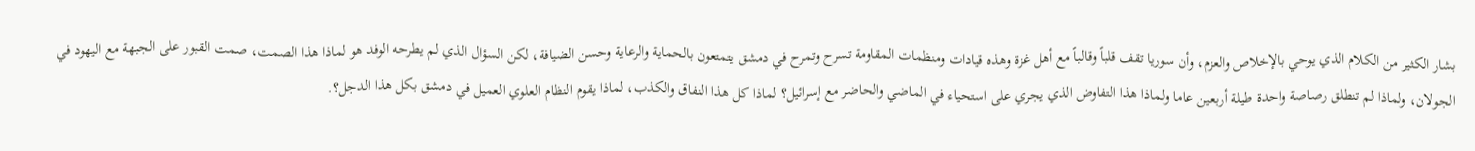بشار الكثير من الكلام الذي يوحي بالإخلاص والعزم، وأن سوريا تقف قلباً وقالباً مع أهل غزة وهذه قيادات ومنظمات المقاومة تسرح وتمرح في دمشق يتمتعون بالحماية والرعاية وحسن الضيافة، لكن السؤال الذي لم يطرحه الوفد هو لماذا هذا الصمت، صمت القبور على الجبهة مع اليهود في الجولان، ولماذا لم تنطلق رصاصة واحدة طيلة أربعين عاما ولماذا هذا التفاوض الذي يجري على استحياء في الماضي والحاضر مع إسرائيل؟ لماذا كل هذا النفاق والكذب، لماذا يقوم النظام العلوي العميل في دمشق بكل هذا الدجل؟.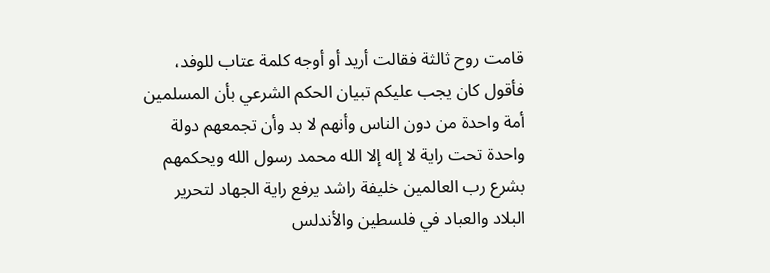قامت روح ثالثة فقالت أريد أو أوجه كلمة عتاب للوفد، فأقول كان يجب عليكم تبيان الحكم الشرعي بأن المسلمين أمة واحدة من دون الناس وأنهم لا بد وأن تجمعهم دولة واحدة تحت راية لا إله إلا الله محمد رسول الله ويحكمهم بشرع رب العالمين خليفة راشد يرفع راية الجهاد لتحرير البلاد والعباد في فلسطين والأندلس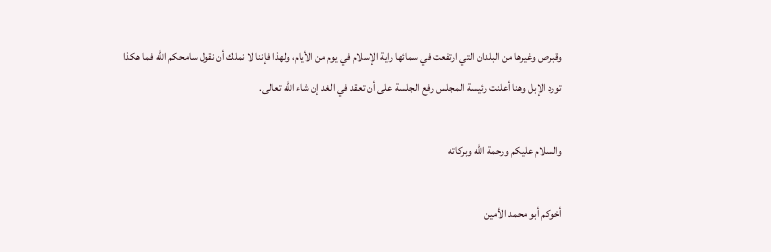وقبرص وغيرها من البلدان التي ارتفعت في سمائها راية الإسلام في يوم من الأيام، ولهذا فإننا لا نملك أن نقول سامحكم الله فما هكذا تورد الإبل وهنا أعلنت رئيسة المجلس رفع الجلسة على أن تعقد في الغد إن شاء الله تعالى.

والسلام عليكم ورحمة الله وبركاته

أخوكم أبو محمد الأمين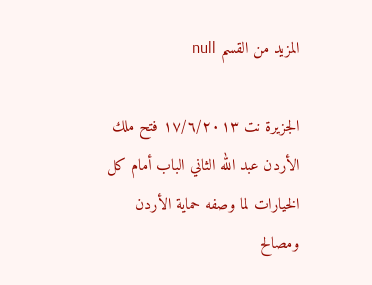المزيد من القسم null

الجزيرة نت ١٧/٦/٢٠١٣ فتح ملك الأردن عبد الله الثاني الباب أمام كل الخيارات لما وصفه حماية الأردن ومصالح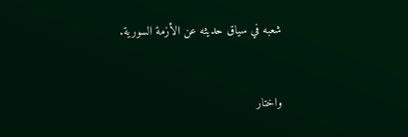شعبه في سياق حديثه عن الأزمة السورية.


واختار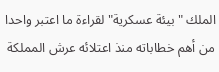الملك "بيئة عسكرية" لقراءة ما اعتبر واحدا من أهم خطاباته منذ اعتلائه عرش المملكة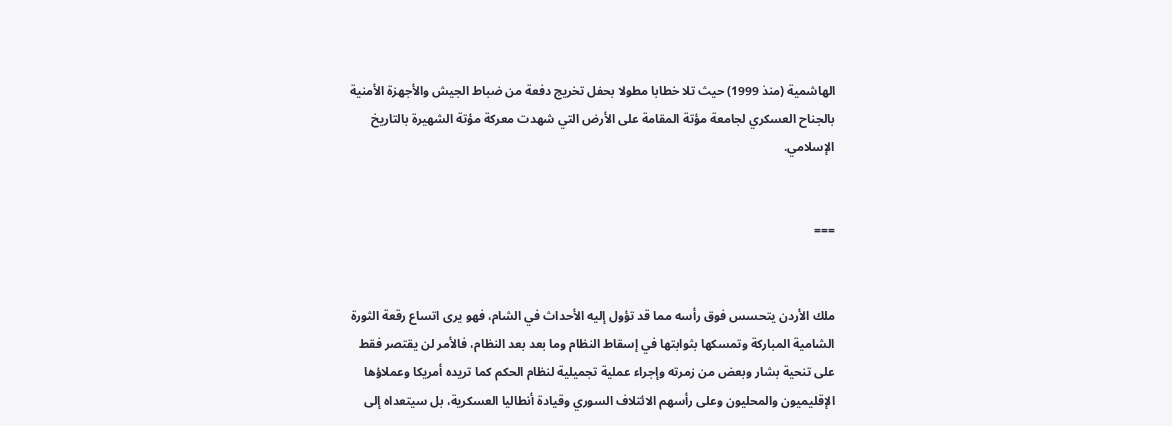الهاشمية (منذ 1999) حيث تلا خطابا مطولا بحفل تخريج دفعة من ضباط الجيش والأجهزة الأمنية بالجناح العسكري لجامعة مؤتة المقامة على الأرض التي شهدت معركة مؤتة الشهيرة بالتاريخ الإسلامي.


===


ملك الأردن يتحسس فوق رأسه مما قد تؤول إليه الأحداث في الشام، فهو يرى اتساع رقعة الثورة الشامية المباركة وتمسكها بثوابتها في إسقاط النظام وما بعد بعد النظام، فالأمر لن يقتصر فقط على تنحية بشار وبعض من زمرته وإجراء عملية تجميلية لنظام الحكم كما تريده أمريكا وعملاؤها الإقليميون والمحليون وعلى رأسهم الائتلاف السوري وقيادة أنطاليا العسكرية، بل سيتعداه إلى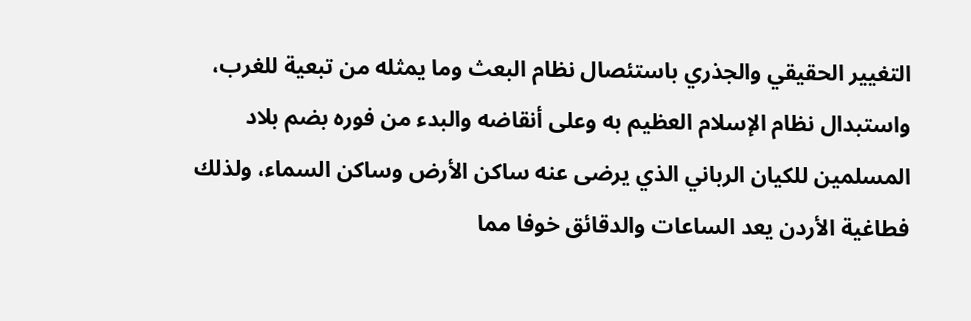التغيير الحقيقي والجذري باستئصال نظام البعث وما يمثله من تبعية للغرب، واستبدال نظام الإسلام العظيم به وعلى أنقاضه والبدء من فوره بضم بلاد المسلمين للكيان الرباني الذي يرضى عنه ساكن الأرض وساكن السماء، ولذلك فطاغية الأردن يعد الساعات والدقائق خوفا مما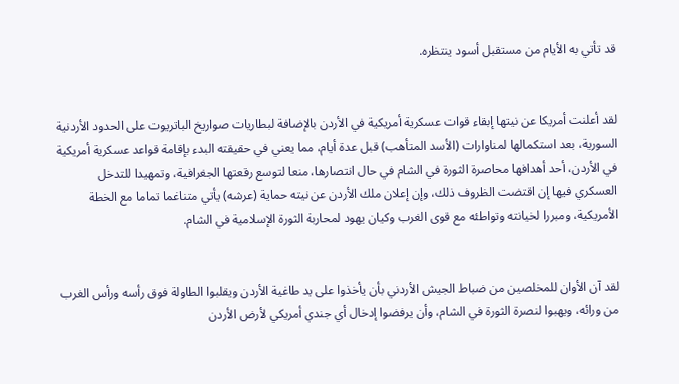قد تأتي به الأيام من مستقبل أسود ينتظره.


لقد أعلنت أمريكا عن نيتها إبقاء قوات عسكرية أمريكية في الأردن بالإضافة لبطاريات صواريخ الباتريوت على الحدود الأردنية السورية، بعد استكمالها لمناوارات (الأسد المتأهب) قبل عدة أيام، مما يعني في حقيقته البدء بإقامة قواعد عسكرية أمريكية في الأردن، أحد أهدافها محاصرة الثورة في الشام في حال انتصارها، منعا لتوسع رقعتها الجغرافية، وتمهيدا للتدخل العسكري فيها إن اقتضت الظروف ذلك، وإن إعلان ملك الأردن عن نيته حماية (عرشه) يأتي متناغما تماما مع الخطة الأمريكية، ومبررا لخيانته وتواطئه مع قوى الغرب وكيان يهود لمحاربة الثورة الإسلامية في الشام.


لقد آن الأوان للمخلصين من ضباط الجيش الأردني بأن يأخذوا على يد طاغية الأردن ويقلبوا الطاولة فوق رأسه ورأس الغرب من ورائه، ويهبوا لنصرة الثورة في الشام، وأن يرفضوا إدخال أي جندي أمريكي لأرض الأردن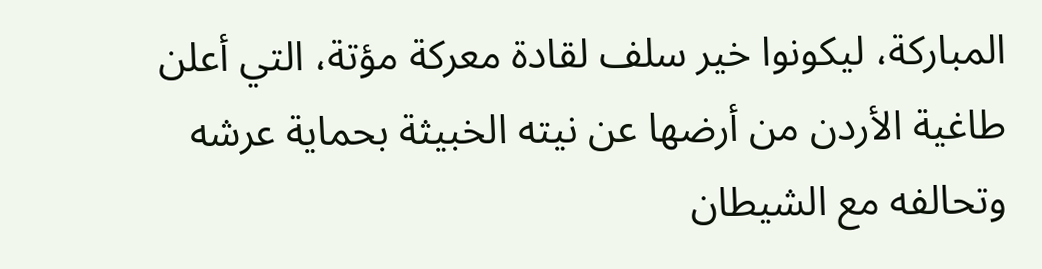المباركة، ليكونوا خير سلف لقادة معركة مؤتة، التي أعلن طاغية الأردن من أرضها عن نيته الخبيثة بحماية عرشه وتحالفه مع الشيطان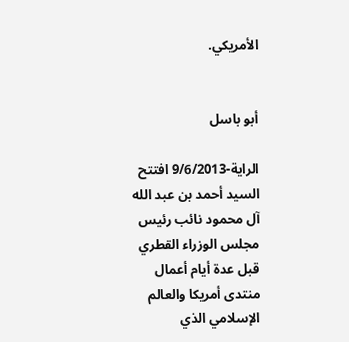الأمريكي.


أبو باسل

الراية-9/6/2013 افتتح السيد أحمد بن عبد الله آل محمود نائب رئيس مجلس الوزراء القطري قبل عدة أيام أعمال منتدى أمريكا والعالم الإسلامي الذي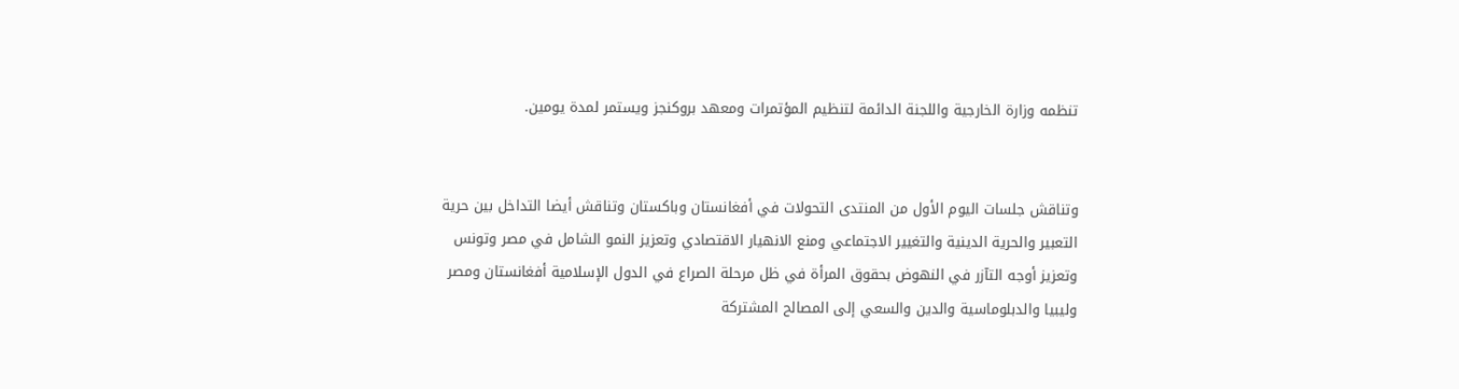تنظمه وزارة الخارجية واللجنة الدائمة لتنظيم المؤتمرات ومعهد بروكنجز ويستمر لمدة يومين.


وتناقش جلسات اليوم الأول من المنتدى التحولات في أفغانستان وباكستان وتناقش أيضا التداخل بين حرية التعبير والحرية الدينية والتغيير الاجتماعي ومنع الانهيار الاقتصادي وتعزيز النمو الشامل في مصر وتونس وتعزيز أوجه التآزر في النهوض بحقوق المرأة في ظل مرحلة الصراع في الدول الإسلامية أفغانستان ومصر وليبيا والدبلوماسية والدين والسعي إلى المصالح المشتركة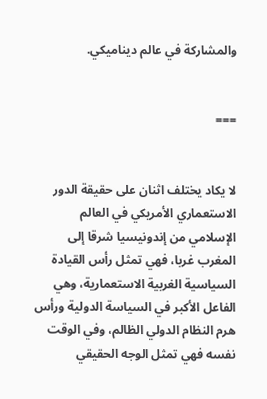والمشاركة في عالم ديناميكي.


===


لا يكاد يختلف اثنان على حقيقة الدور الاستعماري الأمريكي في العالم الإسلامي من إندونيسيا شرقا إلى المغرب غربا، فهي تمثل رأس القيادة السياسية الغربية الاستعمارية، وهي الفاعل الأكبر في السياسة الدولية ورأس هرم النظام الدولي الظالم، وفي الوقت نفسه فهي تمثل الوجه الحقيقي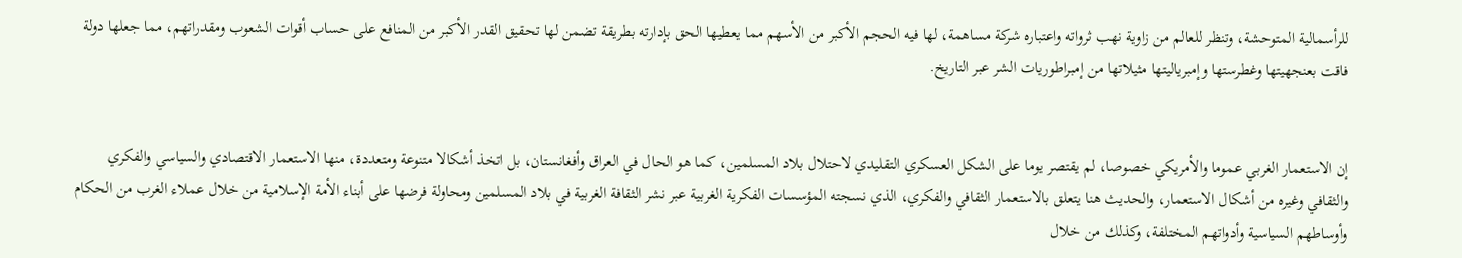للرأسمالية المتوحشة، وتنظر للعالم من زاوية نهب ثرواته واعتباره شركة مساهمة، لها فيه الحجم الأكبر من الأسهم مما يعطيها الحق بإدارته بطريقة تضمن لها تحقيق القدر الأكبر من المنافع على حساب أقوات الشعوب ومقدراتهم، مما جعلها دولة فاقت بعنجهيتها وغطرستها وإمبرياليتها مثيلاتها من إمبراطوريات الشر عبر التاريخ.


إن الاستعمار الغربي عموما والأمريكي خصوصا، لم يقتصر يوما على الشكل العسكري التقليدي لاحتلال بلاد المسلمين، كما هو الحال في العراق وأفغانستان، بل اتخذ أشكالا متنوعة ومتعددة، منها الاستعمار الاقتصادي والسياسي والفكري والثقافي وغيره من أشكال الاستعمار، والحديث هنا يتعلق بالاستعمار الثقافي والفكري، الذي نسجته المؤسسات الفكرية الغربية عبر نشر الثقافة الغربية في بلاد المسلمين ومحاولة فرضها على أبناء الأمة الإسلامية من خلال عملاء الغرب من الحكام وأوساطهم السياسية وأدواتهم المختلفة، وكذلك من خلال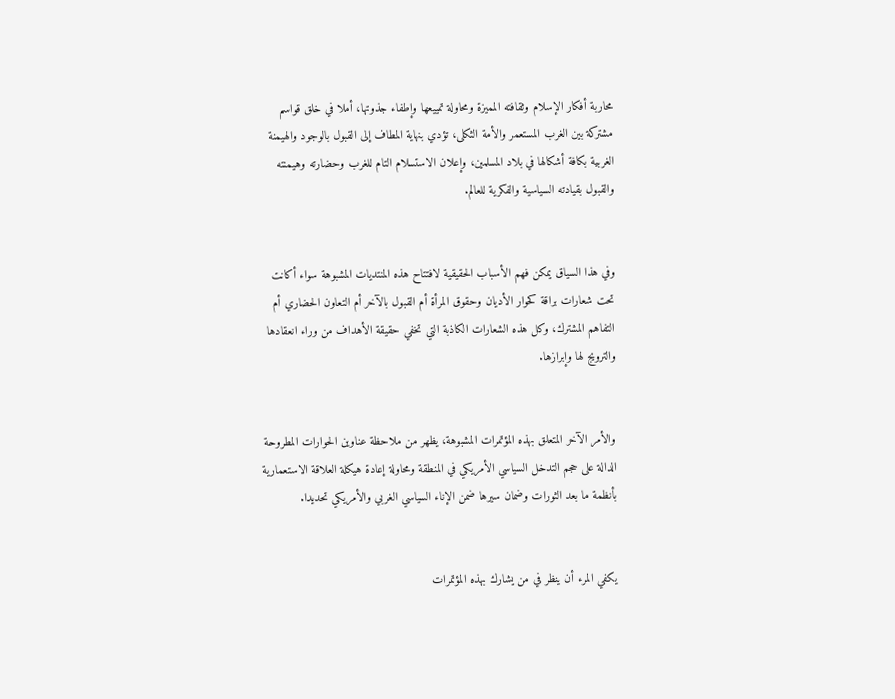محاربة أفكار الإسلام وثقافته المميزة ومحاولة تمييعها وإطفاء جذوتها، أملا في خلق قواسم مشتركة بين الغرب المستعمر والأمة الثكلى، تؤدي بنهاية المطاف إلى القبول بالوجود والهيمنة الغربية بكافة أشكالها في بلاد المسلمين، وإعلان الاستسلام التام للغرب وحضارته وهيمنته والقبول بقيادته السياسية والفكرية للعالم.


وفي هذا السياق يمكن فهم الأسباب الحقيقية لافتتاح هذه المنتديات المشبوهة سواء أكانت تحت شعارات براقة كحوار الأديان وحقوق المرأة أم القبول بالآخر أم التعاون الحضاري أم التفاهم المشترك، وكل هذه الشعارات الكاذبة التي تخفي حقيقة الأهداف من وراء انعقادها والترويج لها وإبرازها.


والأمر الآخر المتعلق بهذه المؤتمرات المشبوهة، يظهر من ملاحظة عناوين الحوارات المطروحة الدالة على حجم التدخل السياسي الأمريكي في المنطقة ومحاولة إعادة هيكلة العلاقة الاستعمارية بأنظمة ما بعد الثورات وضمان سيرها ضمن الإناء السياسي الغربي والأمريكي تحديدا.


يكفي المرء أن ينظر في من يشارك بهذه المؤتمرات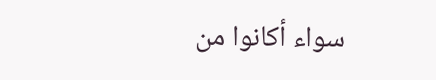سواء أكانوا من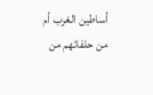أساطين الغرب أم من حلفائهم من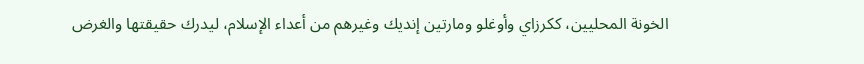الخونة المحليين، ككرزاي وأوغلو ومارتين إنديك وغيرهم من أعداء الإسلام، ليدرك حقيقتها والغرض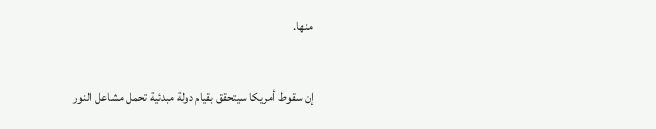منها.


إن سقوط أمريكا سيتحقق بقيام دولة مبدئية تحمل مشاعل النور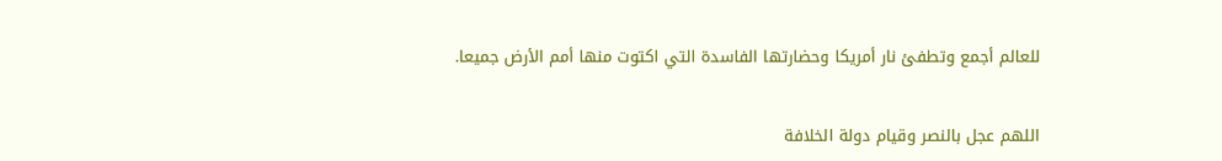للعالم أجمع وتطفئ نار أمريكا وحضارتها الفاسدة التي اكتوت منها أمم الأرض جميعا.


اللهم عجل بالنصر وقيام دولة الخلافة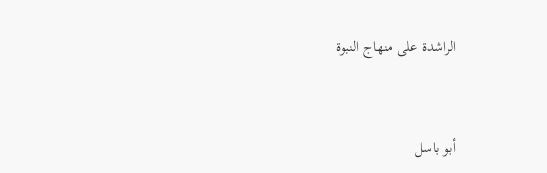الراشدة على منهاج النبوة


أبو باسل